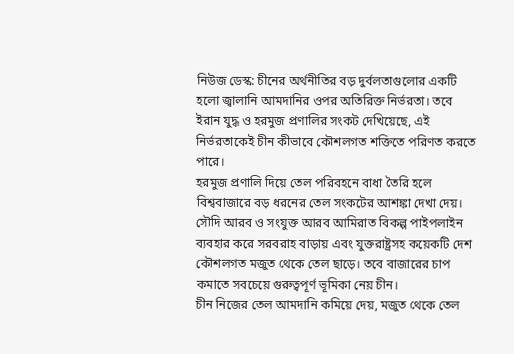নিউজ ডেস্ক: চীনের অর্থনীতির বড় দুর্বলতাগুলোর একটি হলো জ্বালানি আমদানির ওপর অতিরিক্ত নির্ভরতা। তবে ইরান যুদ্ধ ও হরমুজ প্রণালির সংকট দেখিয়েছে, এই নির্ভরতাকেই চীন কীভাবে কৌশলগত শক্তিতে পরিণত করতে পারে।
হরমুজ প্রণালি দিয়ে তেল পরিবহনে বাধা তৈরি হলে বিশ্ববাজারে বড় ধরনের তেল সংকটের আশঙ্কা দেখা দেয়। সৌদি আরব ও সংযুক্ত আরব আমিরাত বিকল্প পাইপলাইন ব্যবহার করে সরবরাহ বাড়ায় এবং যুক্তরাষ্ট্রসহ কয়েকটি দেশ কৌশলগত মজুত থেকে তেল ছাড়ে। তবে বাজারের চাপ কমাতে সবচেয়ে গুরুত্বপূর্ণ ভূমিকা নেয় চীন।
চীন নিজের তেল আমদানি কমিয়ে দেয়, মজুত থেকে তেল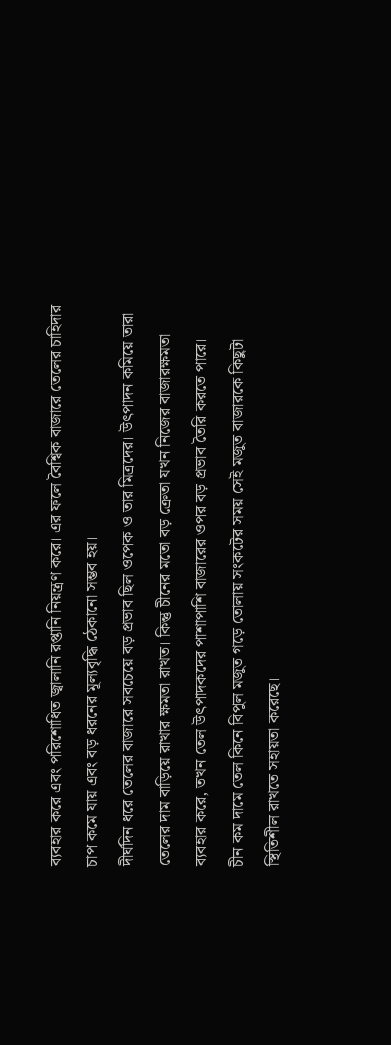ব্যবহার করে এবং পরিশোধিত জ্বালানি রপ্তানি নিয়ন্ত্রণ করে। এর ফলে বৈশ্বিক বাজারে তেলের চাহিদার চাপ কমে যায় এবং বড় ধরনের মূল্যবৃদ্ধি ঠেকানো সম্ভব হয়।
দীর্ঘদিন ধরে তেলের বাজারে সবচেয়ে বড় প্রভাব ছিল ওপেক ও তার মিত্রদের। উৎপাদন কমিয়ে তারা তেলের দাম বাড়িয়ে রাখার ক্ষমতা রাখত। কিন্তু চীনের মতো বড় ক্রেতা যখন নিজের বাজারক্ষমতা ব্যবহার করে, তখন তেল উৎপাদকদের পাশাপাশি বাজারের ওপর বড় প্রভাব তৈরি করতে পারে।
চীন কম দামে তেল কিনে বিপুল মজুত গড়ে তোলায় সংকটের সময় সেই মজুত বাজারকে কিছুটা স্থিতিশীল রাখতে সহায়তা করেছে।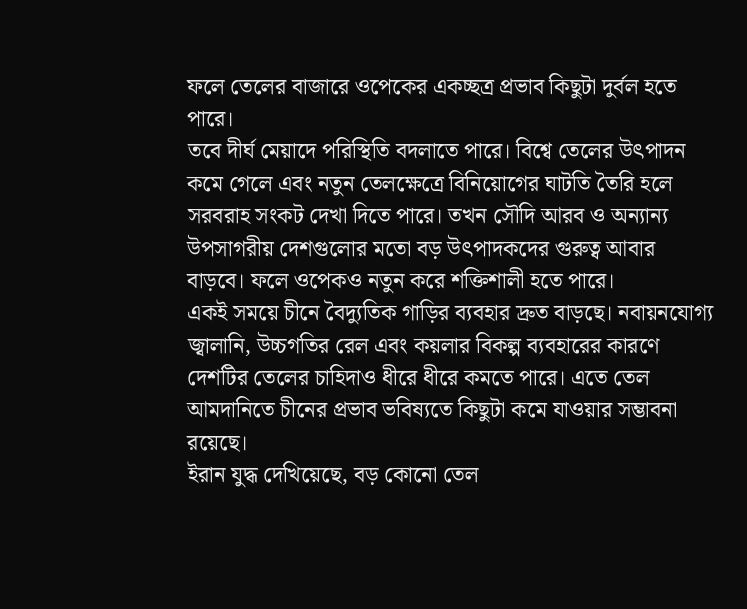ফলে তেলের বাজারে ওপেকের একচ্ছত্র প্রভাব কিছুটা দুর্বল হতে পারে।
তবে দীর্ঘ মেয়াদে পরিস্থিতি বদলাতে পারে। বিশ্বে তেলের উৎপাদন কমে গেলে এবং নতুন তেলক্ষেত্রে বিনিয়োগের ঘাটতি তৈরি হলে সরবরাহ সংকট দেখা দিতে পারে। তখন সৌদি আরব ও অন্যান্য উপসাগরীয় দেশগুলোর মতো বড় উৎপাদকদের গুরুত্ব আবার বাড়বে। ফলে ওপেকও নতুন করে শক্তিশালী হতে পারে।
একই সময়ে চীনে বৈদ্যুতিক গাড়ির ব্যবহার দ্রুত বাড়ছে। নবায়নযোগ্য জ্বালানি, উচ্চগতির রেল এবং কয়লার বিকল্প ব্যবহারের কারণে দেশটির তেলের চাহিদাও ধীরে ধীরে কমতে পারে। এতে তেল আমদানিতে চীনের প্রভাব ভবিষ্যতে কিছুটা কমে যাওয়ার সম্ভাবনা রয়েছে।
ইরান যুদ্ধ দেখিয়েছে, বড় কোনো তেল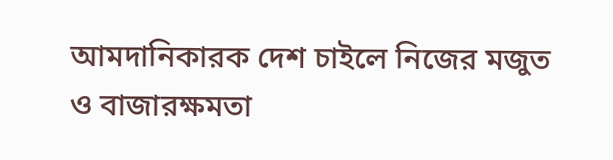আমদানিকারক দেশ চাইলে নিজের মজুত ও বাজারক্ষমতা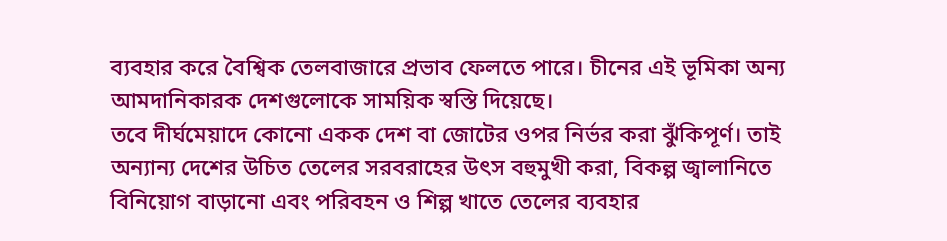ব্যবহার করে বৈশ্বিক তেলবাজারে প্রভাব ফেলতে পারে। চীনের এই ভূমিকা অন্য আমদানিকারক দেশগুলোকে সাময়িক স্বস্তি দিয়েছে।
তবে দীর্ঘমেয়াদে কোনো একক দেশ বা জোটের ওপর নির্ভর করা ঝুঁকিপূর্ণ। তাই অন্যান্য দেশের উচিত তেলের সরবরাহের উৎস বহুমুখী করা, বিকল্প জ্বালানিতে বিনিয়োগ বাড়ানো এবং পরিবহন ও শিল্প খাতে তেলের ব্যবহার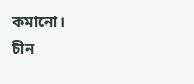কমানো।
চীন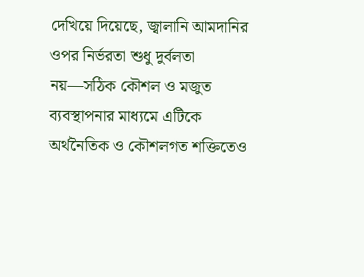দেখিয়ে দিয়েছে, জ্বালানি আমদানির ওপর নির্ভরতা শুধু দুর্বলতা নয়—সঠিক কৌশল ও মজুত ব্যবস্থাপনার মাধ্যমে এটিকে অর্থনৈতিক ও কৌশলগত শক্তিতেও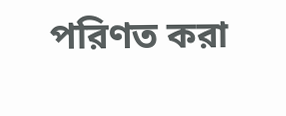পরিণত করা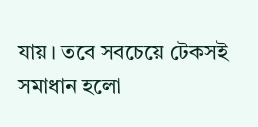যায়। তবে সবচেয়ে টেকসই সমাধান হলো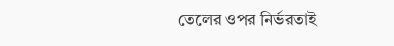তেলের ওপর নির্ভরতাই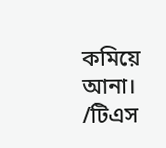কমিয়ে আনা।
/টিএস